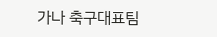가나 축구대표팀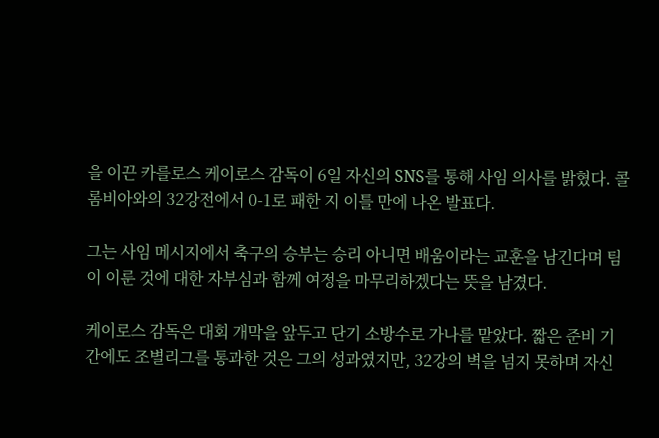을 이끈 카를로스 케이로스 감독이 6일 자신의 SNS를 통해 사임 의사를 밝혔다. 콜롬비아와의 32강전에서 0-1로 패한 지 이틀 만에 나온 발표다.

그는 사임 메시지에서 축구의 승부는 승리 아니면 배움이라는 교훈을 남긴다며 팀이 이룬 것에 대한 자부심과 함께 여정을 마무리하겠다는 뜻을 남겼다.

케이로스 감독은 대회 개막을 앞두고 단기 소방수로 가나를 맡았다. 짧은 준비 기간에도 조별리그를 통과한 것은 그의 성과였지만, 32강의 벽을 넘지 못하며 자신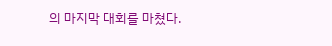의 마지막 대회를 마쳤다.